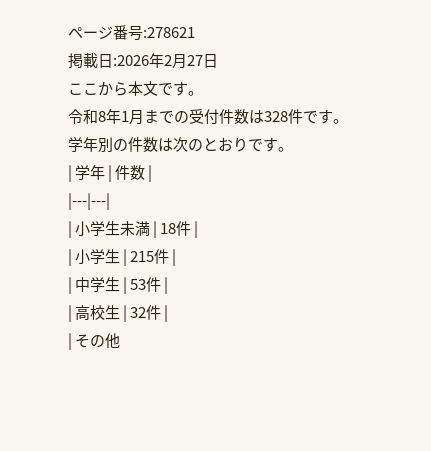ページ番号:278621
掲載日:2026年2月27日
ここから本文です。
令和8年1月までの受付件数は328件です。
学年別の件数は次のとおりです。
| 学年 | 件数 |
|---|---|
| 小学生未満 | 18件 |
| 小学生 | 215件 |
| 中学生 | 53件 |
| 高校生 | 32件 |
| その他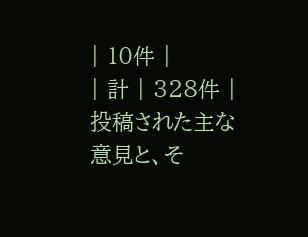| 10件 |
| 計 | 328件 |
投稿された主な意見と、そ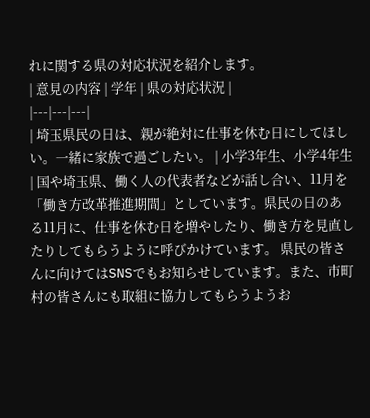れに関する県の対応状況を紹介します。
| 意見の内容 | 学年 | 県の対応状況 |
|---|---|---|
| 埼玉県民の日は、親が絶対に仕事を休む日にしてほしい。一緒に家族で過ごしたい。 | 小学3年生、小学4年生 | 国や埼玉県、働く人の代表者などが話し合い、11月を「働き方改革推進期間」としています。県民の日のある11月に、仕事を休む日を増やしたり、働き方を見直したりしてもらうように呼びかけています。 県民の皆さんに向けてはSNSでもお知らせしています。また、市町村の皆さんにも取組に協力してもらうようお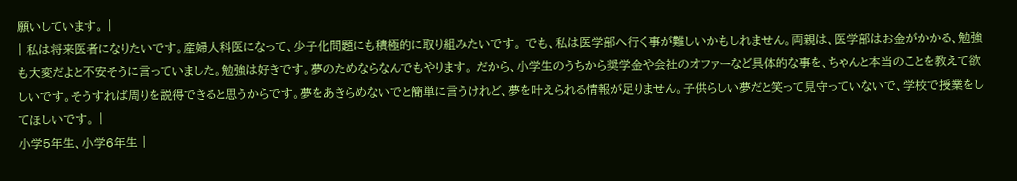願いしています。 |
| 私は将来医者になりたいです。産婦人科医になって、少子化問題にも積極的に取り組みたいです。 でも、私は医学部へ行く事が難しいかもしれません。両親は、医学部はお金がかかる、勉強も大変だよと不安そうに言っていました。勉強は好きです。夢のためならなんでもやります。 だから、小学生のうちから奨学金や会社のオファーなど具体的な事を、ちゃんと本当のことを教えて欲しいです。そうすれば周りを説得できると思うからです。夢をあきらめないでと簡単に言うけれど、夢を叶えられる情報が足りません。子供らしい夢だと笑って見守っていないで、学校で授業をしてほしいです。 |
小学5年生、小学6年生 |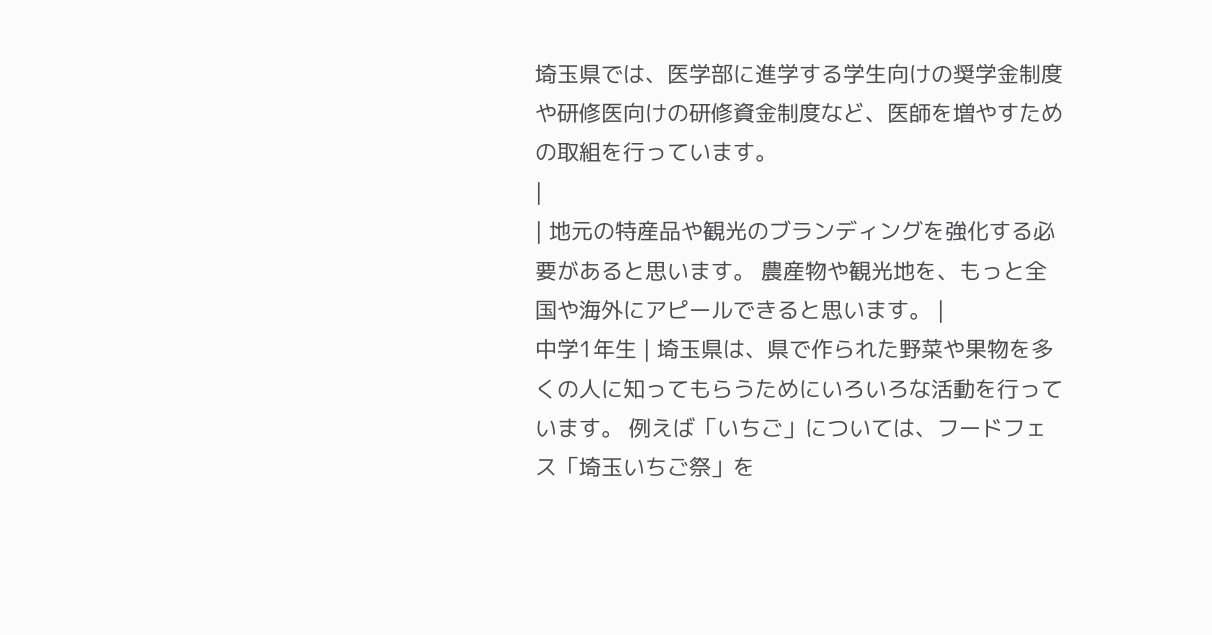埼玉県では、医学部に進学する学生向けの奨学金制度や研修医向けの研修資金制度など、医師を増やすための取組を行っています。
|
| 地元の特産品や観光のブランディングを強化する必要があると思います。 農産物や観光地を、もっと全国や海外にアピールできると思います。 |
中学1年生 | 埼玉県は、県で作られた野菜や果物を多くの人に知ってもらうためにいろいろな活動を行っています。 例えば「いちご」については、フードフェス「埼玉いちご祭」を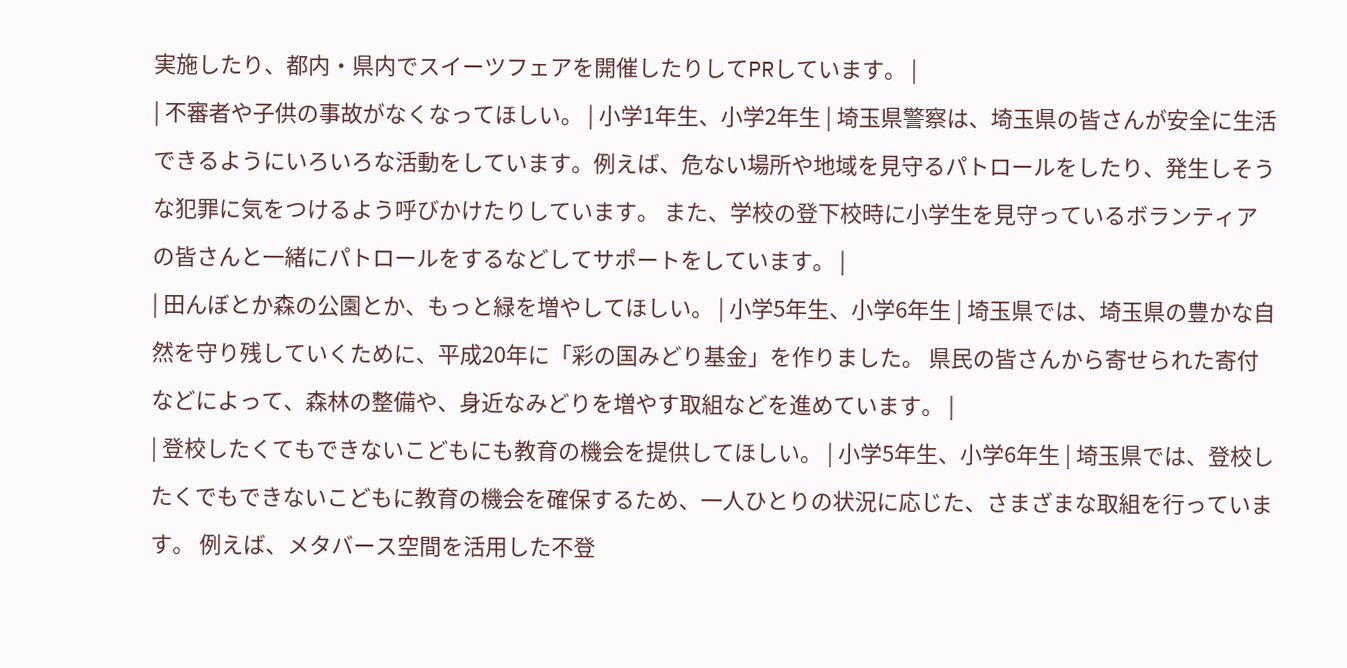実施したり、都内・県内でスイーツフェアを開催したりしてPRしています。 |
| 不審者や子供の事故がなくなってほしい。 | 小学1年生、小学2年生 | 埼玉県警察は、埼玉県の皆さんが安全に生活できるようにいろいろな活動をしています。例えば、危ない場所や地域を見守るパトロールをしたり、発生しそうな犯罪に気をつけるよう呼びかけたりしています。 また、学校の登下校時に小学生を見守っているボランティアの皆さんと一緒にパトロールをするなどしてサポートをしています。 |
| 田んぼとか森の公園とか、もっと緑を増やしてほしい。 | 小学5年生、小学6年生 | 埼玉県では、埼玉県の豊かな自然を守り残していくために、平成20年に「彩の国みどり基金」を作りました。 県民の皆さんから寄せられた寄付などによって、森林の整備や、身近なみどりを増やす取組などを進めています。 |
| 登校したくてもできないこどもにも教育の機会を提供してほしい。 | 小学5年生、小学6年生 | 埼玉県では、登校したくでもできないこどもに教育の機会を確保するため、一人ひとりの状況に応じた、さまざまな取組を行っています。 例えば、メタバース空間を活用した不登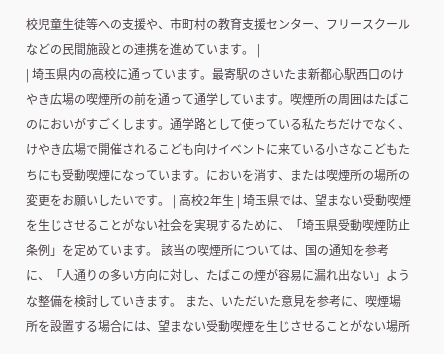校児童生徒等への支援や、市町村の教育支援センター、フリースクールなどの民間施設との連携を進めています。 |
| 埼玉県内の高校に通っています。最寄駅のさいたま新都心駅西口のけやき広場の喫煙所の前を通って通学しています。喫煙所の周囲はたばこのにおいがすごくします。通学路として使っている私たちだけでなく、けやき広場で開催されるこども向けイベントに来ている小さなこどもたちにも受動喫煙になっています。においを消す、または喫煙所の場所の変更をお願いしたいです。 | 高校2年生 | 埼玉県では、望まない受動喫煙を生じさせることがない社会を実現するために、「埼玉県受動喫煙防止条例」を定めています。 該当の喫煙所については、国の通知を参考に、「人通りの多い方向に対し、たばこの煙が容易に漏れ出ない」ような整備を検討していきます。 また、いただいた意見を参考に、喫煙場所を設置する場合には、望まない受動喫煙を生じさせることがない場所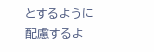とするように配慮するよ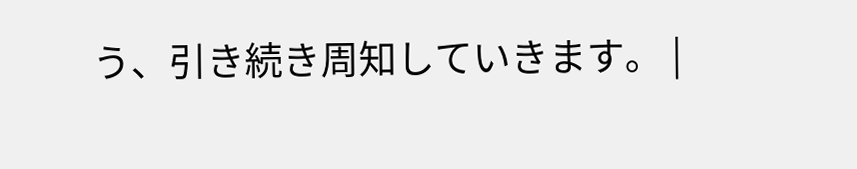う、引き続き周知していきます。 |